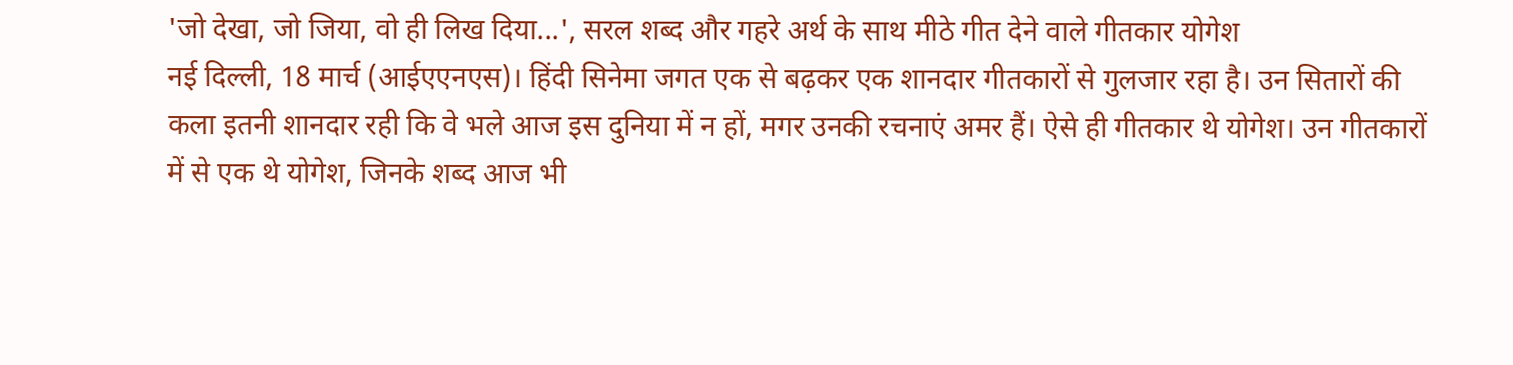'जो देखा, जो जिया, वो ही लिख दिया...', सरल शब्द और गहरे अर्थ के साथ मीठे गीत देने वाले गीतकार योगेश
नई दिल्ली, 18 मार्च (आईएएनएस)। हिंदी सिनेमा जगत एक से बढ़कर एक शानदार गीतकारों से गुलजार रहा है। उन सितारों की कला इतनी शानदार रही कि वे भले आज इस दुनिया में न हों, मगर उनकी रचनाएं अमर हैं। ऐसे ही गीतकार थे योगेश। उन गीतकारों में से एक थे योगेश, जिनके शब्द आज भी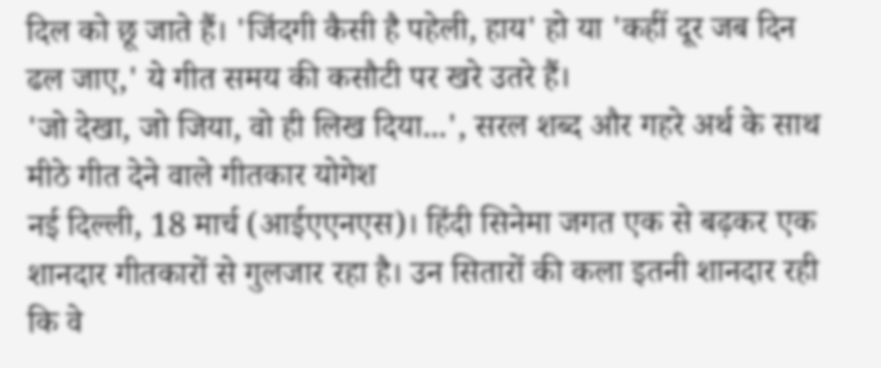दिल को छू जाते हैं। 'जिंदगी कैसी है पहेली, हाय' हो या 'कहीं दूर जब दिन ढल जाए,' ये गीत समय की कसौटी पर खरे उतरे हैं।
'जो देखा, जो जिया, वो ही लिख दिया...', सरल शब्द और गहरे अर्थ के साथ मीठे गीत देने वाले गीतकार योगेश
नई दिल्ली, 18 मार्च (आईएएनएस)। हिंदी सिनेमा जगत एक से बढ़कर एक शानदार गीतकारों से गुलजार रहा है। उन सितारों की कला इतनी शानदार रही कि वे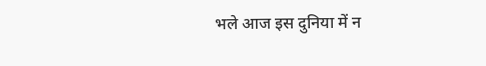भले आज इस दुनिया में न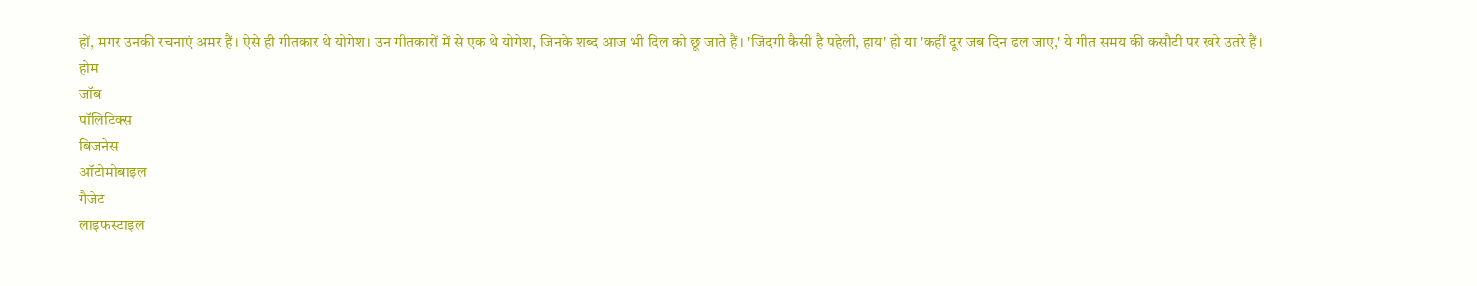हों, मगर उनकी रचनाएं अमर हैं। ऐसे ही गीतकार थे योगेश। उन गीतकारों में से एक थे योगेश, जिनके शब्द आज भी दिल को छू जाते हैं। 'जिंदगी कैसी है पहेली, हाय' हो या 'कहीं दूर जब दिन ढल जाए,' ये गीत समय की कसौटी पर खरे उतरे हैं।
होम
जॉब
पॉलिटिक्स
बिजनेस
ऑटोमोबाइल
गैजेट
लाइफस्टाइल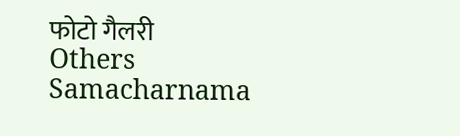फोटो गैलरी
Others
Samacharnama